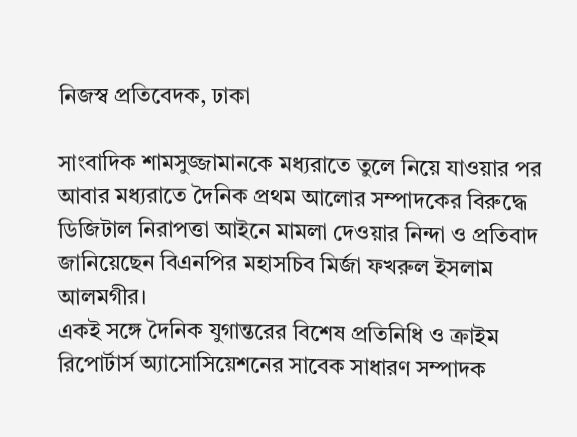নিজস্ব প্রতিবেদক, ঢাকা

সাংবাদিক শামসুজ্জামানকে মধ্যরাতে তুলে নিয়ে যাওয়ার পর আবার মধ্যরাতে দৈনিক প্রথম আলোর সম্পাদকের বিরুদ্ধে ডিজিটাল নিরাপত্তা আইনে মামলা দেওয়ার নিন্দা ও প্রতিবাদ জানিয়েছেন বিএনপির মহাসচিব মির্জা ফখরুল ইসলাম আলমগীর।
একই সঙ্গে দৈনিক যুগান্তরের বিশেষ প্রতিনিধি ও ক্রাইম রিপোর্টার্স অ্যাসোসিয়েশনের সাবেক সাধারণ সম্পাদক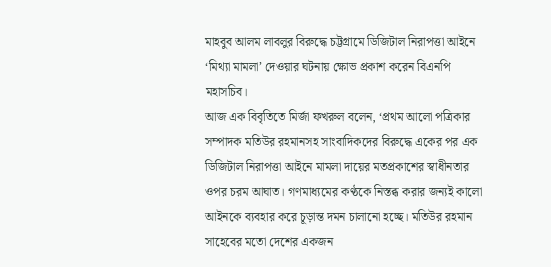মাহবুব আলম লাবলুর বিরুদ্ধে চট্টগ্রামে ডিজিটাল নিরাপত্তা আইনে ‘মিথ্যা মামলা’ দেওয়ার ঘটনায় ক্ষোভ প্রকাশ করেন বিএনপি মহাসচিব।
আজ এক বিবৃতিতে মির্জা ফখরুল বলেন, ‘প্রথম আলো পত্রিকার সম্পাদক মতিউর রহমানসহ সাংবাদিকদের বিরুদ্ধে একের পর এক ডিজিটাল নিরাপত্তা আইনে মামলা দায়ের মতপ্রকাশের স্বাধীনতার ওপর চরম আঘাত। গণমাধ্যমের কণ্ঠকে নিস্তব্ধ করার জন্যই কালো আইনকে ব্যবহার করে চূড়ান্ত দমন চালানো হচ্ছে। মতিউর রহমান সাহেবের মতো দেশের একজন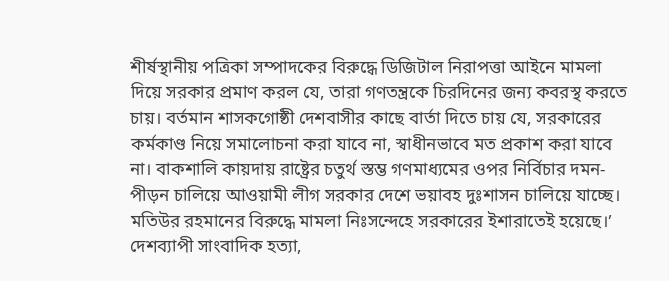শীর্ষস্থানীয় পত্রিকা সম্পাদকের বিরুদ্ধে ডিজিটাল নিরাপত্তা আইনে মামলা দিয়ে সরকার প্রমাণ করল যে, তারা গণতন্ত্রকে চিরদিনের জন্য কবরস্থ করতে চায়। বর্তমান শাসকগোষ্ঠী দেশবাসীর কাছে বার্তা দিতে চায় যে, সরকারের কর্মকাণ্ড নিয়ে সমালোচনা করা যাবে না, স্বাধীনভাবে মত প্রকাশ করা যাবে না। বাকশালি কায়দায় রাষ্ট্রের চতুর্থ স্তম্ভ গণমাধ্যমের ওপর নির্বিচার দমন-পীড়ন চালিয়ে আওয়ামী লীগ সরকার দেশে ভয়াবহ দুঃশাসন চালিয়ে যাচ্ছে। মতিউর রহমানের বিরুদ্ধে মামলা নিঃসন্দেহে সরকারের ইশারাতেই হয়েছে।’
দেশব্যাপী সাংবাদিক হত্যা,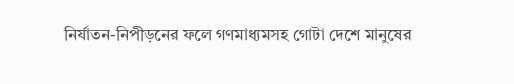নির্যাতন-নিপীড়নের ফলে গণমাধ্যমসহ গোটা দেশে মানুষের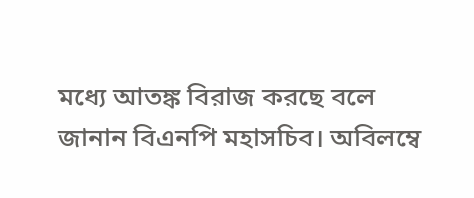মধ্যে আতঙ্ক বিরাজ করছে বলে জানান বিএনপি মহাসচিব। অবিলম্বে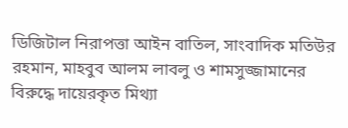ডিজিটাল নিরাপত্তা আইন বাতিল, সাংবাদিক মতিউর রহমান, মাহবুব আলম লাবলু ও শামসুজ্জামানের বিরুদ্ধে দায়েরকৃত মিথ্যা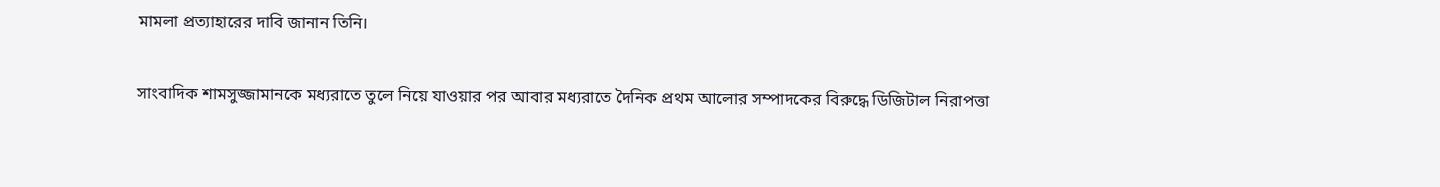মামলা প্রত্যাহারের দাবি জানান তিনি।

সাংবাদিক শামসুজ্জামানকে মধ্যরাতে তুলে নিয়ে যাওয়ার পর আবার মধ্যরাতে দৈনিক প্রথম আলোর সম্পাদকের বিরুদ্ধে ডিজিটাল নিরাপত্তা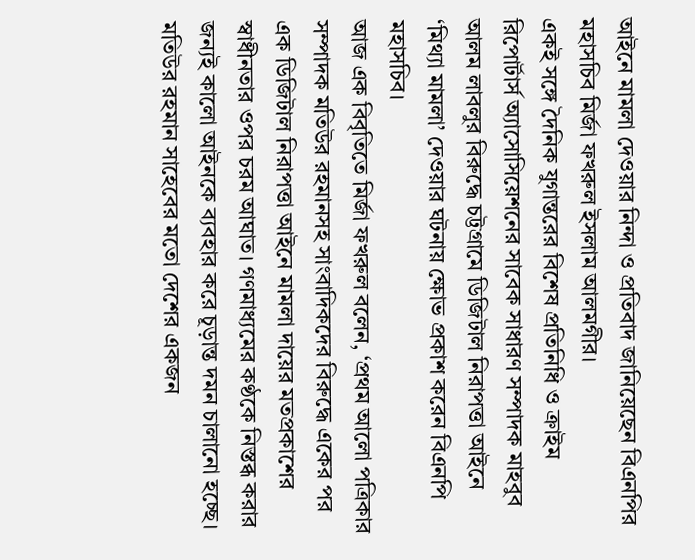আইনে মামলা দেওয়ার নিন্দা ও প্রতিবাদ জানিয়েছেন বিএনপির মহাসচিব মির্জা ফখরুল ইসলাম আলমগীর।
একই সঙ্গে দৈনিক যুগান্তরের বিশেষ প্রতিনিধি ও ক্রাইম রিপোর্টার্স অ্যাসোসিয়েশনের সাবেক সাধারণ সম্পাদক মাহবুব আলম লাবলুর বিরুদ্ধে চট্টগ্রামে ডিজিটাল নিরাপত্তা আইনে ‘মিথ্যা মামলা’ দেওয়ার ঘটনায় ক্ষোভ প্রকাশ করেন বিএনপি মহাসচিব।
আজ এক বিবৃতিতে মির্জা ফখরুল বলেন, ‘প্রথম আলো পত্রিকার সম্পাদক মতিউর রহমানসহ সাংবাদিকদের বিরুদ্ধে একের পর এক ডিজিটাল নিরাপত্তা আইনে মামলা দায়ের মতপ্রকাশের স্বাধীনতার ওপর চরম আঘাত। গণমাধ্যমের কণ্ঠকে নিস্তব্ধ করার জন্যই কালো আইনকে ব্যবহার করে চূড়ান্ত দমন চালানো হচ্ছে। মতিউর রহমান সাহেবের মতো দেশের একজন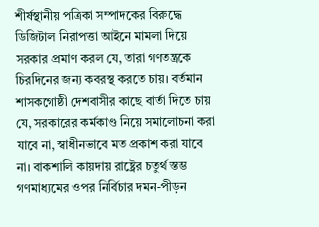শীর্ষস্থানীয় পত্রিকা সম্পাদকের বিরুদ্ধে ডিজিটাল নিরাপত্তা আইনে মামলা দিয়ে সরকার প্রমাণ করল যে, তারা গণতন্ত্রকে চিরদিনের জন্য কবরস্থ করতে চায়। বর্তমান শাসকগোষ্ঠী দেশবাসীর কাছে বার্তা দিতে চায় যে, সরকারের কর্মকাণ্ড নিয়ে সমালোচনা করা যাবে না, স্বাধীনভাবে মত প্রকাশ করা যাবে না। বাকশালি কায়দায় রাষ্ট্রের চতুর্থ স্তম্ভ গণমাধ্যমের ওপর নির্বিচার দমন-পীড়ন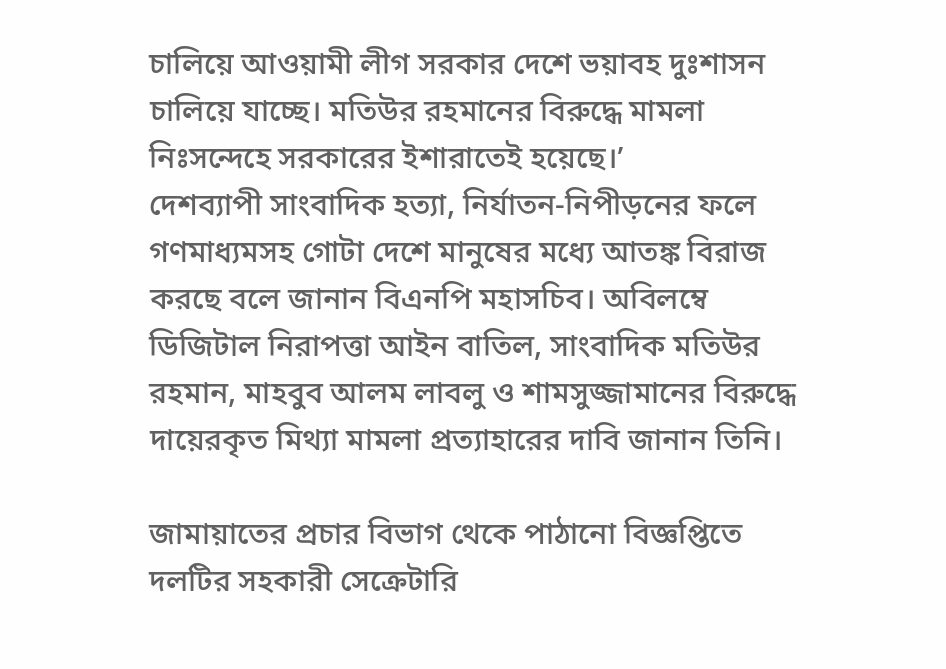চালিয়ে আওয়ামী লীগ সরকার দেশে ভয়াবহ দুঃশাসন চালিয়ে যাচ্ছে। মতিউর রহমানের বিরুদ্ধে মামলা নিঃসন্দেহে সরকারের ইশারাতেই হয়েছে।’
দেশব্যাপী সাংবাদিক হত্যা, নির্যাতন-নিপীড়নের ফলে গণমাধ্যমসহ গোটা দেশে মানুষের মধ্যে আতঙ্ক বিরাজ করছে বলে জানান বিএনপি মহাসচিব। অবিলম্বে ডিজিটাল নিরাপত্তা আইন বাতিল, সাংবাদিক মতিউর রহমান, মাহবুব আলম লাবলু ও শামসুজ্জামানের বিরুদ্ধে দায়েরকৃত মিথ্যা মামলা প্রত্যাহারের দাবি জানান তিনি।

জামায়াতের প্রচার বিভাগ থেকে পাঠানো বিজ্ঞপ্তিতে দলটির সহকারী সেক্রেটারি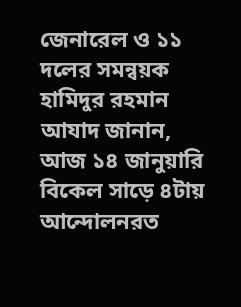জেনারেল ও ১১ দলের সমন্বয়ক হামিদুর রহমান আযাদ জানান, আজ ১৪ জানুয়ারি বিকেল সাড়ে ৪টায় আন্দোলনরত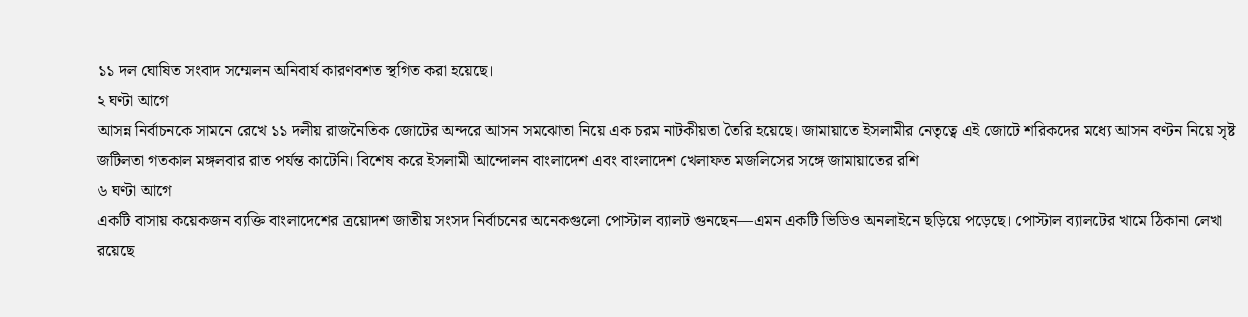১১ দল ঘোষিত সংবাদ সম্মেলন অনিবার্য কারণবশত স্থগিত করা হয়েছে।
২ ঘণ্টা আগে
আসন্ন নির্বাচনকে সামনে রেখে ১১ দলীয় রাজনৈতিক জোটের অন্দরে আসন সমঝোতা নিয়ে এক চরম নাটকীয়তা তৈরি হয়েছে। জামায়াতে ইসলামীর নেতৃত্বে এই জোটে শরিকদের মধ্যে আসন বণ্টন নিয়ে সৃষ্ট জটিলতা গতকাল মঙ্গলবার রাত পর্যন্ত কাটেনি। বিশেষ করে ইসলামী আন্দোলন বাংলাদেশ এবং বাংলাদেশ খেলাফত মজলিসের সঙ্গে জামায়াতের রশি
৬ ঘণ্টা আগে
একটি বাসায় কয়েকজন ব্যক্তি বাংলাদেশের ত্রয়োদশ জাতীয় সংসদ নির্বাচনের অনেকগুলো পোস্টাল ব্যালট গুনছেন—এমন একটি ভিডিও অনলাইনে ছড়িয়ে পড়েছে। পোস্টাল ব্যালটের খামে ঠিকানা লেখা রয়েছে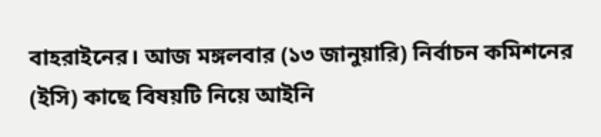বাহরাইনের। আজ মঙ্গলবার (১৩ জানুয়ারি) নির্বাচন কমিশনের (ইসি) কাছে বিষয়টি নিয়ে আইনি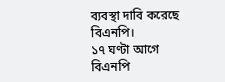ব্যবস্থা দাবি করেছে বিএনপি।
১৭ ঘণ্টা আগে
বিএনপি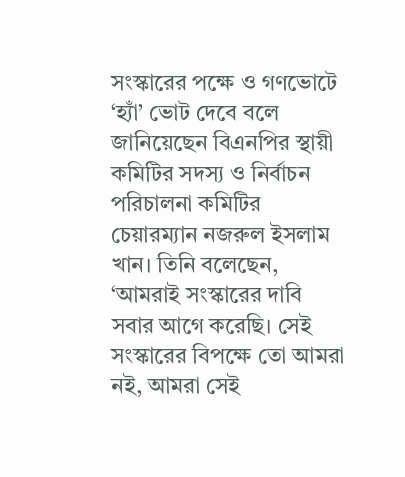সংস্কারের পক্ষে ও গণভোটে ‘হ্যাঁ’ ভোট দেবে বলে জানিয়েছেন বিএনপির স্থায়ী কমিটির সদস্য ও নির্বাচন পরিচালনা কমিটির চেয়ারম্যান নজরুল ইসলাম খান। তিনি বলেছেন, ‘আমরাই সংস্কারের দাবি সবার আগে করেছি। সেই সংস্কারের বিপক্ষে তো আমরা নই, আমরা সেই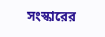সংস্কারের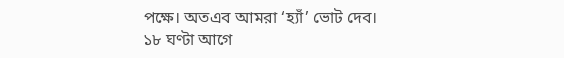পক্ষে। অতএব আমরা ‘হ্যাঁ’ ভোট দেব।
১৮ ঘণ্টা আগে